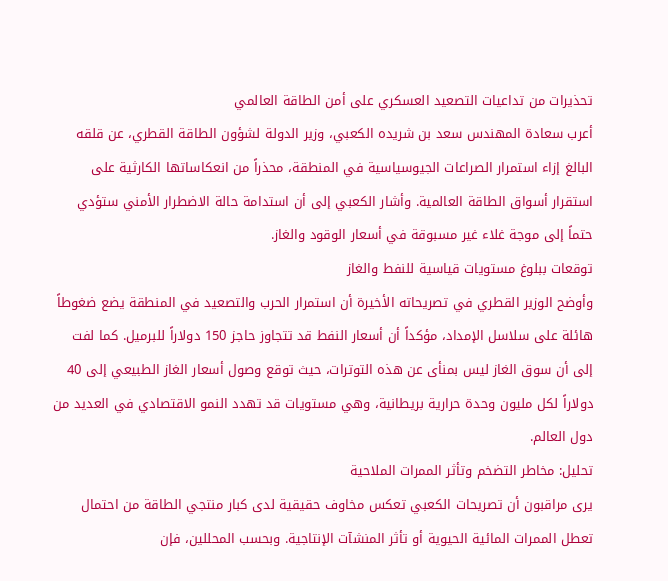تحذيرات من تداعيات التصعيد العسكري على أمن الطاقة العالمي
أعرب سعادة المهندس سعد بن شريده الكعبي، وزير الدولة لشؤون الطاقة القطري، عن قلقه البالغ إزاء استمرار الصراعات الجيوسياسية في المنطقة، محذراً من انعكاساتها الكارثية على استقرار أسواق الطاقة العالمية. وأشار الكعبي إلى أن استدامة حالة الاضطرار الأمني ستؤدي حتماً إلى موجة غلاء غير مسبوقة في أسعار الوقود والغاز.
توقعات ببلوغ مستويات قياسية للنفط والغاز
وأوضح الوزير القطري في تصريحاته الأخيرة أن استمرار الحرب والتصعيد في المنطقة يضع ضغوطاً هائلة على سلاسل الإمداد، مؤكداً أن أسعار النفط قد تتجاوز حاجز 150 دولاراً للبرميل. كما لفت إلى أن سوق الغاز ليس بمنأى عن هذه التوترات، حيث توقع وصول أسعار الغاز الطبيعي إلى 40 دولاراً لكل مليون وحدة حرارية بريطانية، وهي مستويات قد تهدد النمو الاقتصادي في العديد من دول العالم.
تحليل: مخاطر التضخم وتأثر الممرات الملاحية
يرى مراقبون أن تصريحات الكعبي تعكس مخاوف حقيقية لدى كبار منتجي الطاقة من احتمال تعطل الممرات المائية الحيوية أو تأثر المنشآت الإنتاجية. وبحسب المحللين، فإن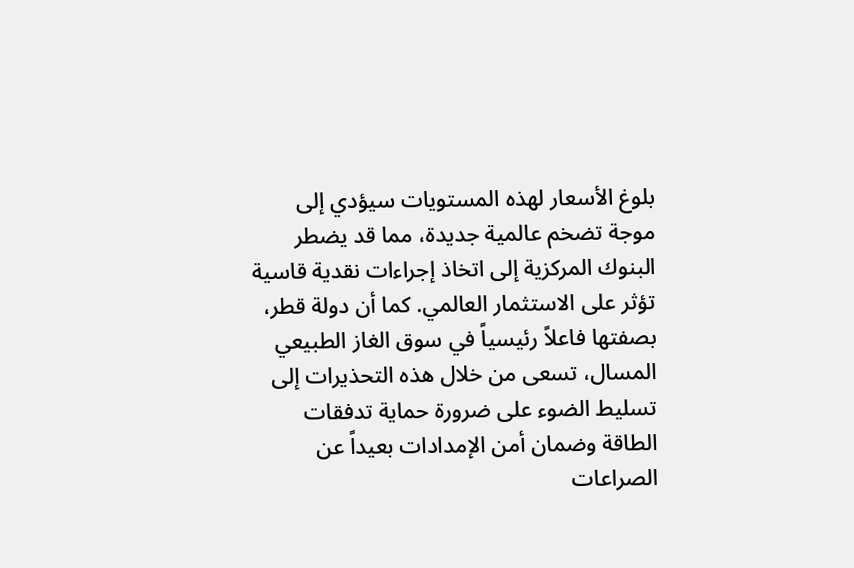بلوغ الأسعار لهذه المستويات سيؤدي إلى موجة تضخم عالمية جديدة، مما قد يضطر البنوك المركزية إلى اتخاذ إجراءات نقدية قاسية تؤثر على الاستثمار العالمي. كما أن دولة قطر، بصفتها فاعلاً رئيسياً في سوق الغاز الطبيعي المسال، تسعى من خلال هذه التحذيرات إلى تسليط الضوء على ضرورة حماية تدفقات الطاقة وضمان أمن الإمدادات بعيداً عن الصراعات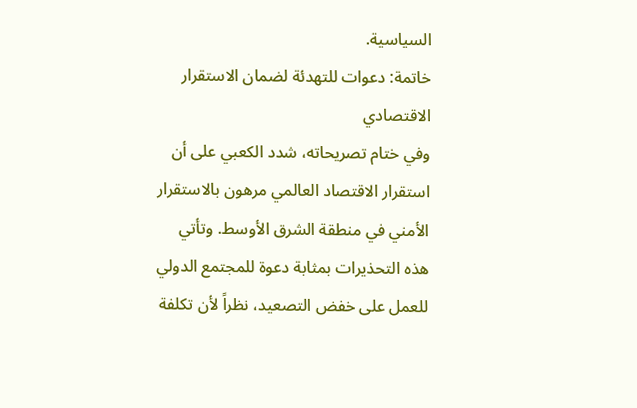السياسية.
خاتمة: دعوات للتهدئة لضمان الاستقرار الاقتصادي
وفي ختام تصريحاته، شدد الكعبي على أن استقرار الاقتصاد العالمي مرهون بالاستقرار الأمني في منطقة الشرق الأوسط. وتأتي هذه التحذيرات بمثابة دعوة للمجتمع الدولي للعمل على خفض التصعيد، نظراً لأن تكلفة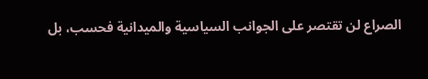الصراع لن تقتصر على الجوانب السياسية والميدانية فحسب، بل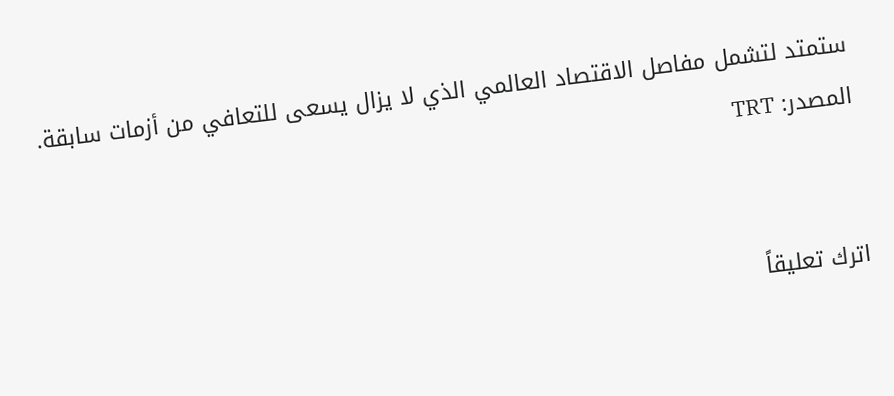ستمتد لتشمل مفاصل الاقتصاد العالمي الذي لا يزال يسعى للتعافي من أزمات سابقة.
المصدر: TRT


اترك تعليقاً